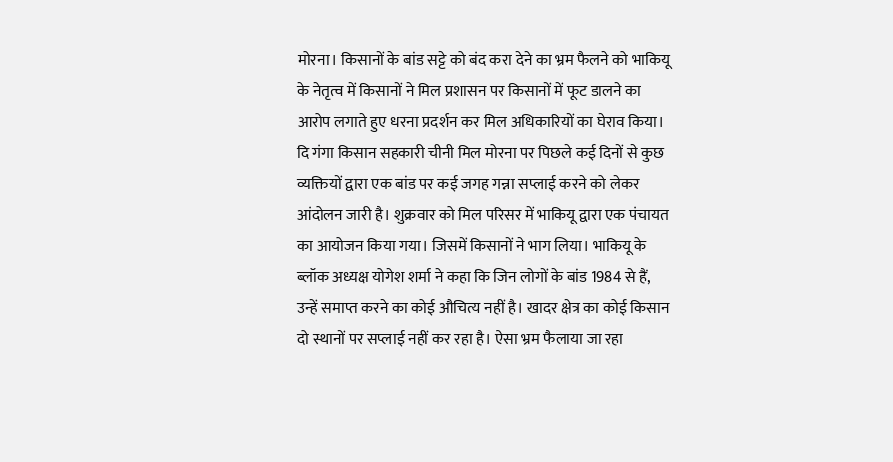मोरना। किसानों के बांड सट्टे को बंद करा देने का भ्रम फैलने को भाकियू के नेतृत्व में किसानों ने मिल प्रशासन पर किसानों में फूट डालने का आरोप लगाते हुए धरना प्रदर्शन कर मिल अधिकारियों का घेराव किया।
दि गंगा किसान सहकारी चीनी मिल मोरना पर पिछले कई दिनों से कुछ व्यक्तियों द्वारा एक बांड पर कई जगह गन्ना सप्लाई करने को लेकर आंदोलन जारी है। शुक्रवार को मिल परिसर में भाकियू द्वारा एक पंचायत का आयोजन किया गया। जिसमें किसानों ने भाग लिया। भाकियू के ब्लॉक अध्यक्ष योगेश शर्मा ने कहा कि जिन लोगों के बांड 1984 से हैं, उन्हें समाप्त करने का कोई औचित्य नहीं है। खादर क्षेत्र का कोई किसान दो स्थानों पर सप्लाई नहीं कर रहा है। ऐसा भ्रम फैलाया जा रहा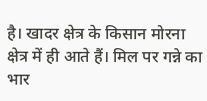है। खादर क्षेत्र के किसान मोरना क्षेत्र में ही आते हैं। मिल पर गन्ने का भार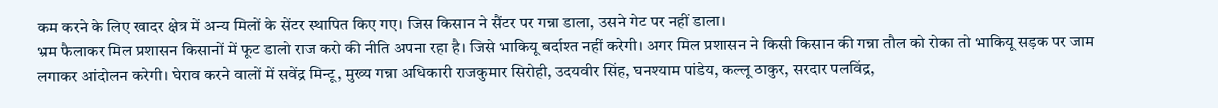कम करने के लिए खादर क्षेत्र में अन्य मिलों के सेंटर स्थापित किए गए। जिस किसान ने सैंटर पर गन्ना डाला, उसने गेट पर नहीं डाला।
भ्रम फैलाकर मिल प्रशासन किसानों में फूट डालो राज करो की नीति अपना रहा है। जिसे भाकियू बर्दाश्त नहीं करेगी। अगर मिल प्रशासन ने किसी किसान की गन्ना तौल को रोका तो भाकियू सड़क पर जाम लगाकर आंदोलन करेगी। घेराव करने वालों में सवेंद्र मिन्टू, मुख्य गन्ना अधिकारी राजकुमार सिरोही, उदयवीर सिंह, घनश्याम पांडेय, कल्लू ठाकुर, सरदार पलविंद्र,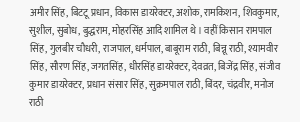अमीर सिंह, बिटटू प्रधान, विकास डायरेक्टर, अशोक, रामकिशन, शिवकुमार, सुशील, सुबोध, बुद्धराम, मोहरसिंह आदि शामिल थे। वहीं किसान रामपाल सिंह, गुलबीर चौधरी, राजपाल, धर्मपाल, बाबूराम राठी, बिन्नू राठी, श्यामवीर सिंह, सौरण सिंह, जगतसिंह, धीरसिंह डायरेक्टर, देवव्रत, बिजेंद्र सिंह, संजीव कुमार डायरेक्टर, प्रधान संसार सिंह, सुक्रमपाल राठी, बिंदर, चंद्रवीर, मनोज राठी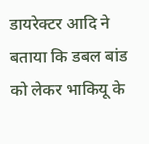डायरेक्टर आदि ने बताया कि डबल बांड को लेकर भाकियू के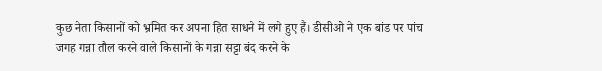कुछ नेता किसानों को भ्रमित कर अपना हित साधने में लगे हुए हैं। डीसीओ ने एक बांड पर पांच जगह गन्ना तौल करने वाले किसानों के गन्ना सट्टा बंद करने के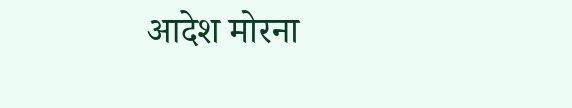आदेश मोरना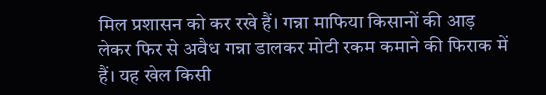मिल प्रशासन को कर रखे हैं। गन्ना माफिया किसानों की आड़ लेकर फिर से अवैध गन्ना डालकर मोटी रकम कमाने की फिराक में हैं। यह खेल किसी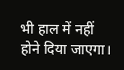भी हाल में नहीं होने दिया जाएगा।